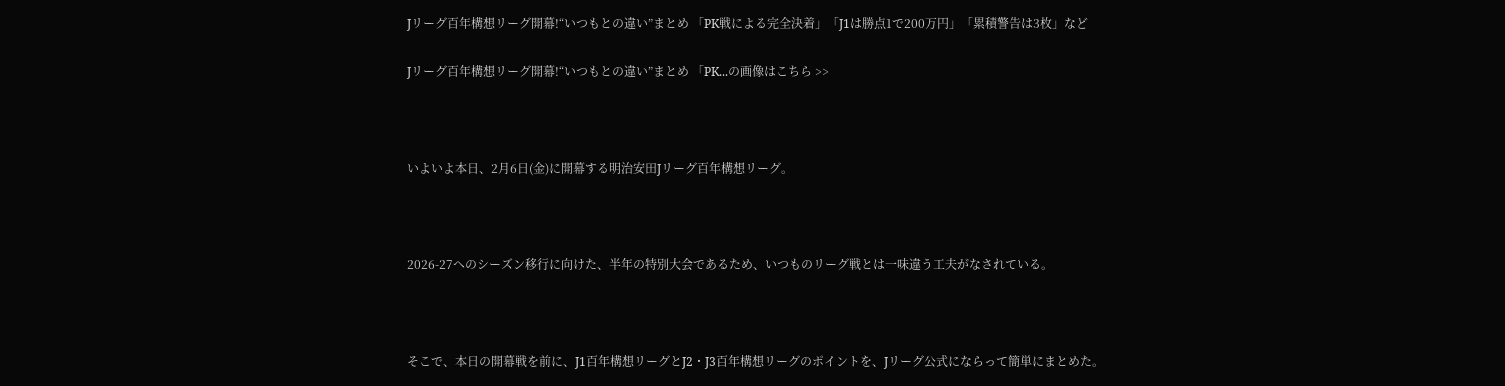Jリーグ百年構想リーグ開幕!“いつもとの違い”まとめ 「PK戦による完全決着」「J1は勝点1で200万円」「累積警告は3枚」など

Jリーグ百年構想リーグ開幕!“いつもとの違い”まとめ 「PK...の画像はこちら >>



いよいよ本日、2月6日(金)に開幕する明治安田Jリーグ百年構想リーグ。



2026-27へのシーズン移行に向けた、半年の特別大会であるため、いつものリーグ戦とは一味違う工夫がなされている。



そこで、本日の開幕戦を前に、J1百年構想リーグとJ2・J3百年構想リーグのポイントを、Jリーグ公式にならって簡単にまとめた。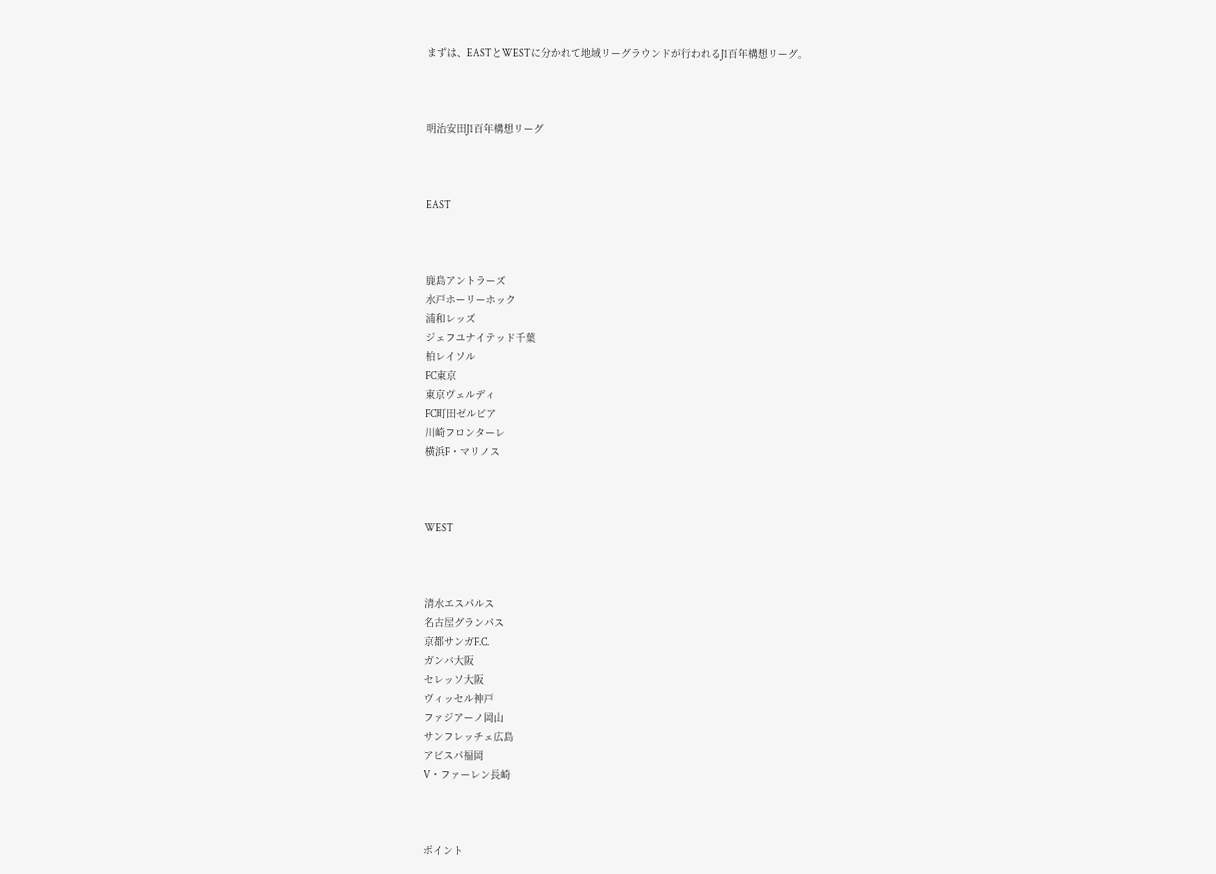まずは、EASTとWESTに分かれて地域リーグラウンドが行われるJ1百年構想リーグ。



明治安田J1百年構想リーグ



EAST



鹿島アントラーズ
水戸ホーリーホック
浦和レッズ
ジェフユナイテッド千葉
柏レイソル
FC東京
東京ヴェルディ
FC町田ゼルビア
川崎フロンターレ
横浜F・マリノス



WEST



清水エスパルス
名古屋グランパス
京都サンガF.C.
ガンバ大阪
セレッソ大阪
ヴィッセル神戸
ファジアーノ岡山
サンフレッチェ広島
アビスパ福岡
V・ファーレン長崎



ポイント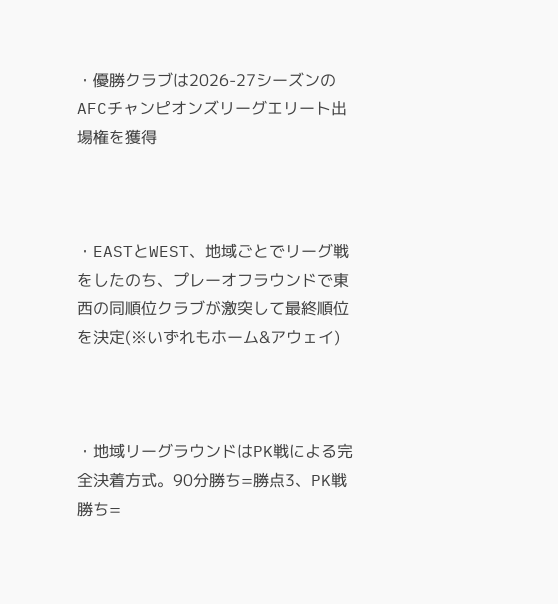・優勝クラブは2026-27シーズンのAFCチャンピオンズリーグエリート出場権を獲得



・EASTとWEST、地域ごとでリーグ戦をしたのち、プレーオフラウンドで東西の同順位クラブが激突して最終順位を決定(※いずれもホーム&アウェイ)



・地域リーグラウンドはPK戦による完全決着方式。90分勝ち=勝点3、PK戦勝ち=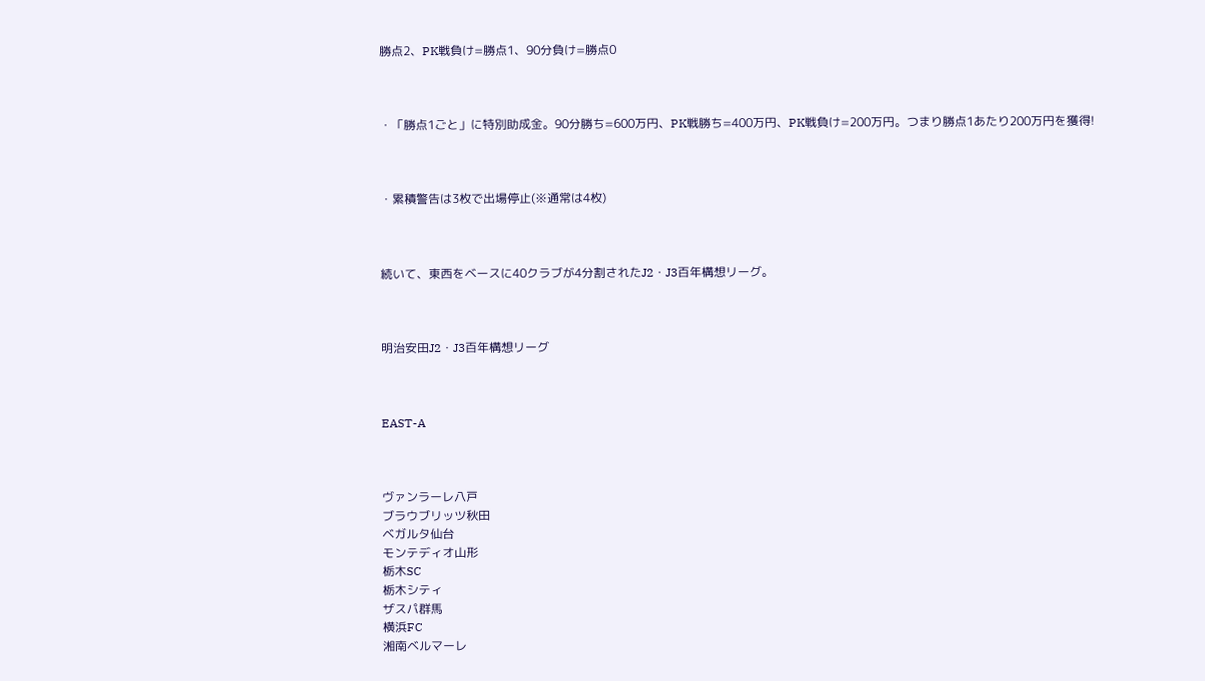勝点2、PK戦負け=勝点1、90分負け=勝点0



・「勝点1ごと」に特別助成金。90分勝ち=600万円、PK戦勝ち=400万円、PK戦負け=200万円。つまり勝点1あたり200万円を獲得!



・累積警告は3枚で出場停止(※通常は4枚)



続いて、東西をベースに40クラブが4分割されたJ2・J3百年構想リーグ。



明治安田J2・J3百年構想リーグ



EAST-A



ヴァンラーレ八戸
ブラウブリッツ秋田
ベガルタ仙台
モンテディオ山形
栃木SC
栃木シティ
ザスパ群馬
横浜FC
湘南ベルマーレ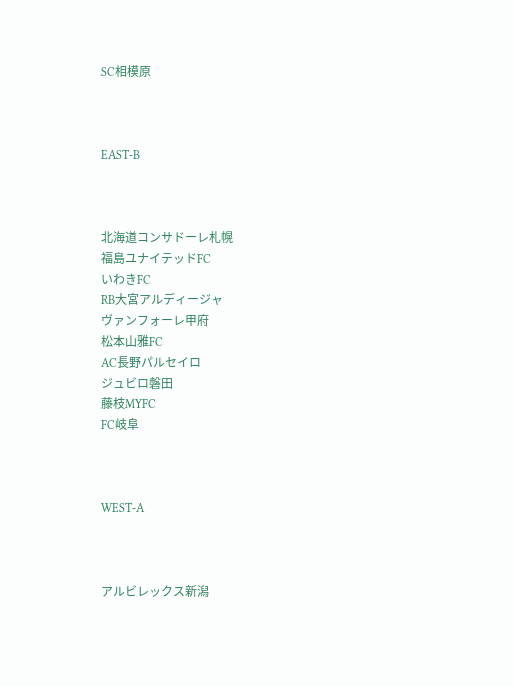SC相模原



EAST-B



北海道コンサドーレ札幌
福島ユナイテッドFC
いわきFC
RB大宮アルディージャ
ヴァンフォーレ甲府
松本山雅FC
AC長野パルセイロ
ジュビロ磐田
藤枝MYFC
FC岐阜



WEST-A



アルビレックス新潟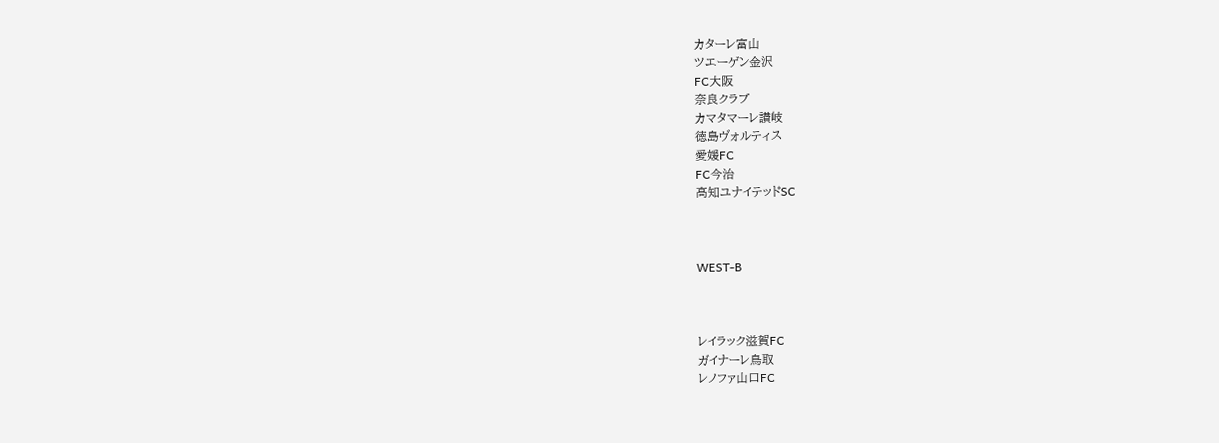カターレ富山
ツエーゲン金沢
FC大阪
奈良クラブ
カマタマーレ讃岐
徳島ヴォルティス
愛媛FC
FC今治
高知ユナイテッドSC



WEST-B



レイラック滋賀FC
ガイナーレ鳥取
レノファ山口FC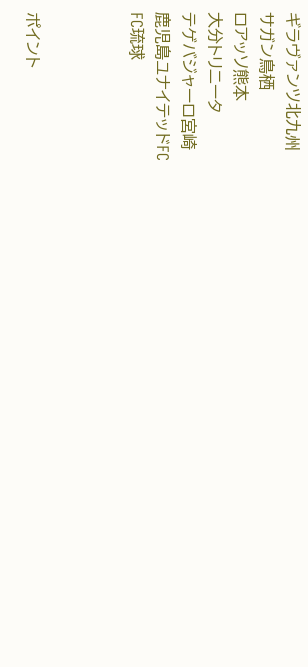ギラヴァンツ北九州
サガン鳥栖
ロアッソ熊本
大分トリニータ
テゲバジャーロ宮崎
鹿児島ユナイテッドFC
FC琉球



ポイント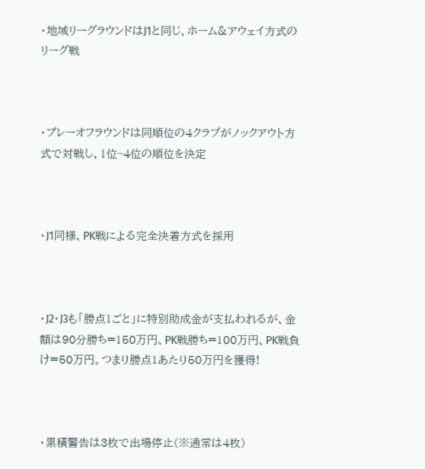・地域リーグラウンドはJ1と同じ、ホーム&アウェイ方式のリーグ戦



・プレーオフラウンドは同順位の4クラブがノックアウト方式で対戦し、1位~4位の順位を決定



・J1同様、PK戦による完全決着方式を採用



・J2・J3も「勝点1ごと」に特別助成金が支払われるが、金額は90分勝ち=150万円、PK戦勝ち=100万円、PK戦負け=50万円。つまり勝点1あたり50万円を獲得!



・累積警告は3枚で出場停止(※通常は4枚)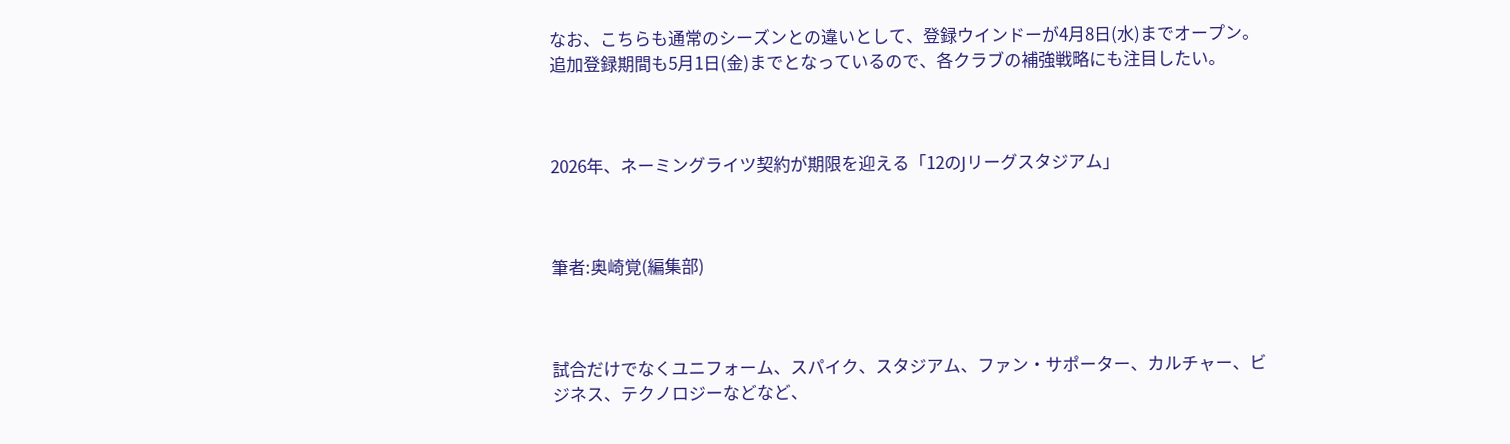なお、こちらも通常のシーズンとの違いとして、登録ウインドーが4月8日(水)までオープン。追加登録期間も5月1日(金)までとなっているので、各クラブの補強戦略にも注目したい。



2026年、ネーミングライツ契約が期限を迎える「12のJリーグスタジアム」



筆者:奥崎覚(編集部)



試合だけでなくユニフォーム、スパイク、スタジアム、ファン・サポーター、カルチャー、ビジネス、テクノロジーなどなど、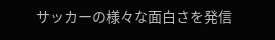サッカーの様々な面白さを発信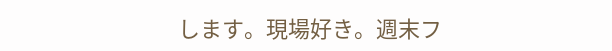します。現場好き。週末フ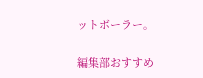ットボーラー。

編集部おすすめ